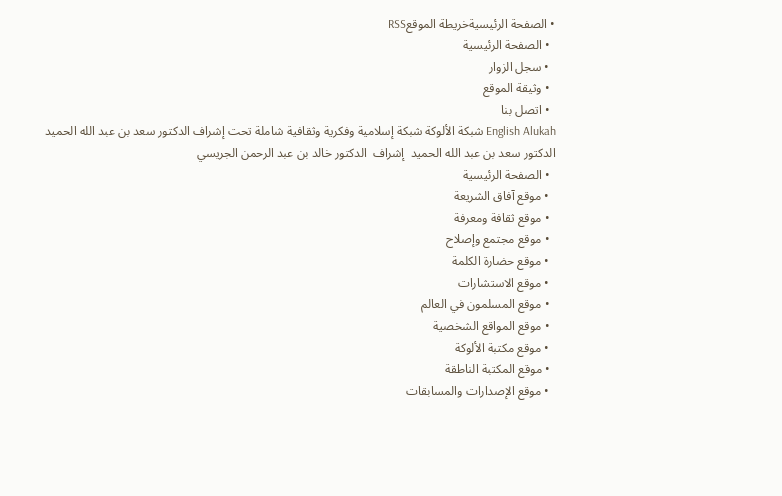• الصفحة الرئيسيةخريطة الموقعRSS
  • الصفحة الرئيسية
  • سجل الزوار
  • وثيقة الموقع
  • اتصل بنا
English Alukah شبكة الألوكة شبكة إسلامية وفكرية وثقافية شاملة تحت إشراف الدكتور سعد بن عبد الله الحميد
الدكتور سعد بن عبد الله الحميد  إشراف  الدكتور خالد بن عبد الرحمن الجريسي
  • الصفحة الرئيسية
  • موقع آفاق الشريعة
  • موقع ثقافة ومعرفة
  • موقع مجتمع وإصلاح
  • موقع حضارة الكلمة
  • موقع الاستشارات
  • موقع المسلمون في العالم
  • موقع المواقع الشخصية
  • موقع مكتبة الألوكة
  • موقع المكتبة الناطقة
  • موقع الإصدارات والمسابقات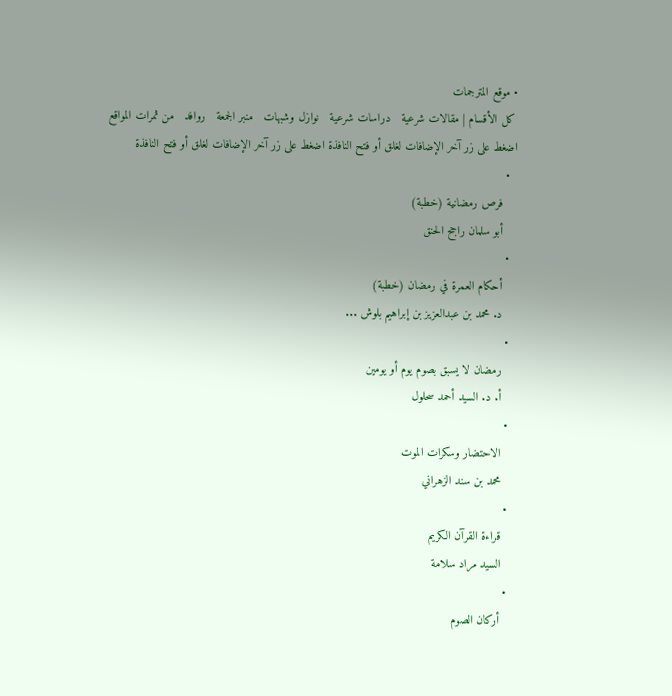• موقع المترجمات
 كل الأقسام | مقالات شرعية   دراسات شرعية   نوازل وشبهات   منبر الجمعة   روافد   من ثمرات المواقع
اضغط على زر آخر الإضافات لغلق أو فتح النافذة اضغط على زر آخر الإضافات لغلق أو فتح النافذة
  •
    فرص رمضانية (خطبة)
    أبو سلمان راجح الحنق
  •
    أحكام العمرة في رمضان (خطبة)
    د. محمد بن عبدالعزيز بن إبراهيم بلوش ...
  •
    رمضان لا يسبق بصوم يوم أو يومين
    أ. د. السيد أحمد سحلول
  •
    الاحتضار وسكرات الموت
    محمد بن سند الزهراني
  •
    قراءة القرآن الكريم
    السيد مراد سلامة
  •
    أركان الصوم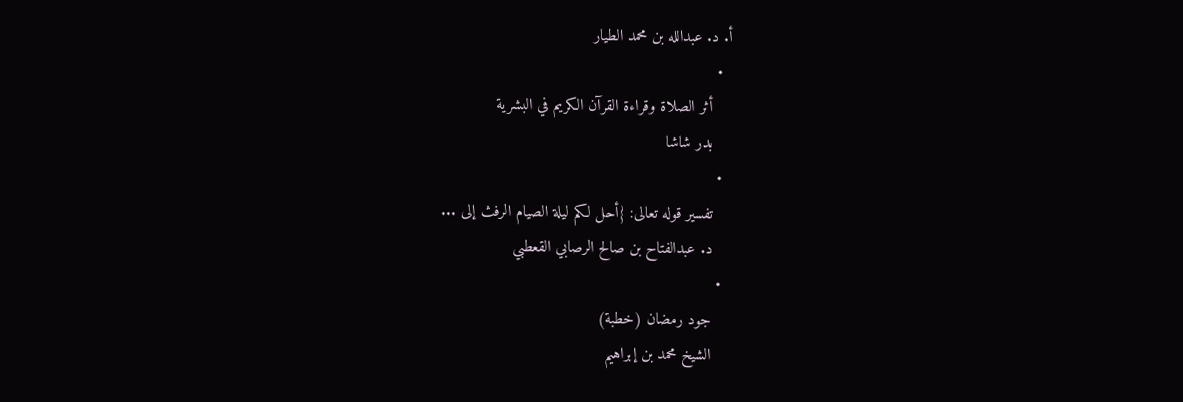أ. د. عبدالله بن محمد الطيار
  •
    أثر الصلاة وقراءة القرآن الكريم في البشرية
    بدر شاشا
  •
    تفسير قوله تعالى: {أحل لكم ليلة الصيام الرفث إلى ...
    د. عبدالفتاح بن صالح الرصابي القعطبي
  •
    جود رمضان (خطبة)
    الشيخ محمد بن إبراهيم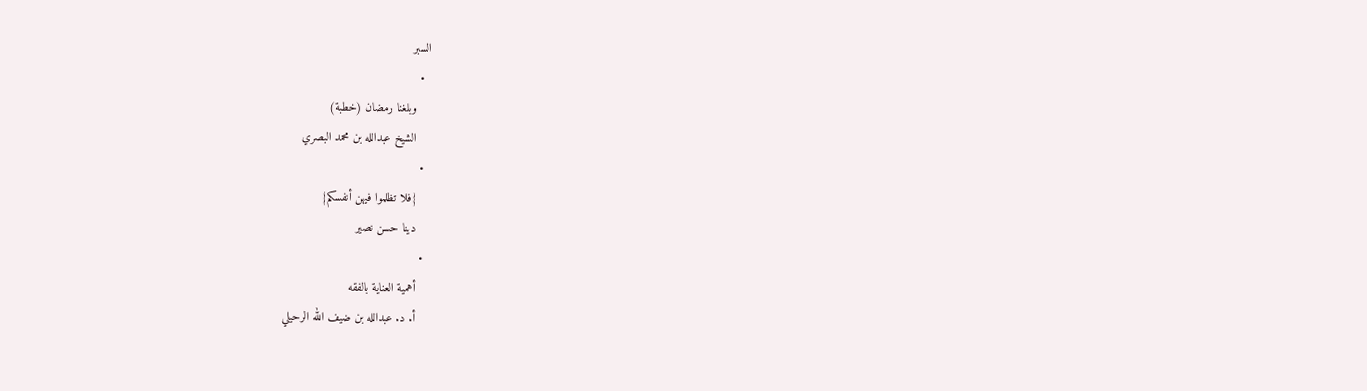السبر
  •
    وبلغنا رمضان (خطبة)
    الشيخ عبدالله بن محمد البصري
  •
    {فلا تظلموا فيهن أنفسكم}
    دينا حسن نصير
  •
    أهمية العناية بالفقه
    أ. د. عبدالله بن ضيف الله الرحيلي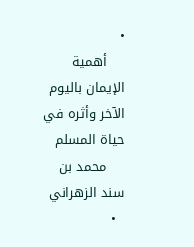•
    أهمية الإيمان باليوم الآخر وأثره في حياة المسلم
    محمد بن سند الزهراني
  •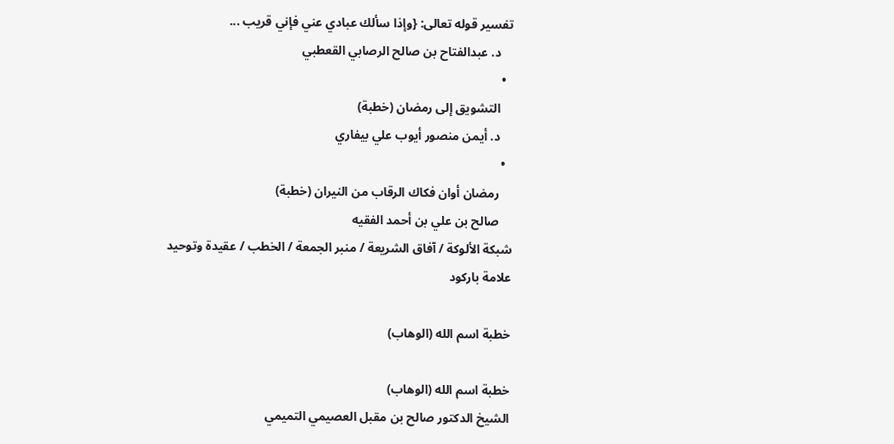تفسير قوله تعالى: {وإذا سألك عبادي عني فإني قريب ...
    د. عبدالفتاح بن صالح الرصابي القعطبي
  •
    التشويق إلى رمضان (خطبة)
    د. أيمن منصور أيوب علي بيفاري
  •
    رمضان أوان فكاك الرقاب من النيران (خطبة)
    صالح بن علي بن أحمد الفقيه
شبكة الألوكة / آفاق الشريعة / منبر الجمعة / الخطب / عقيدة وتوحيد
علامة باركود

خطبة اسم الله (الوهاب)

خطبة اسم الله (الوهاب)
الشيخ الدكتور صالح بن مقبل العصيمي التميمي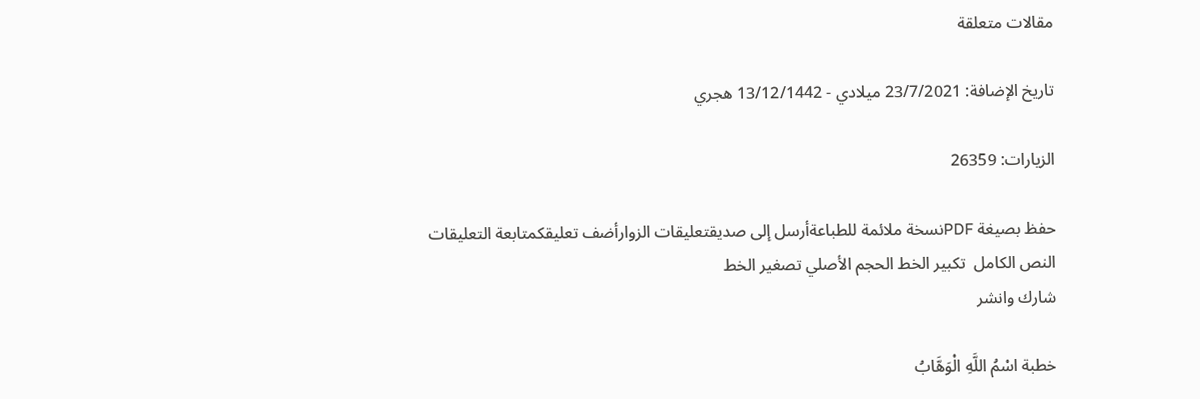مقالات متعلقة

تاريخ الإضافة: 23/7/2021 ميلادي - 13/12/1442 هجري

الزيارات: 26359

حفظ بصيغة PDFنسخة ملائمة للطباعةأرسل إلى صديقتعليقات الزوارأضف تعليقكمتابعة التعليقات
النص الكامل  تكبير الخط الحجم الأصلي تصغير الخط
شارك وانشر

خطبة اسْمُ اللَّهِ الْوَهَّابُ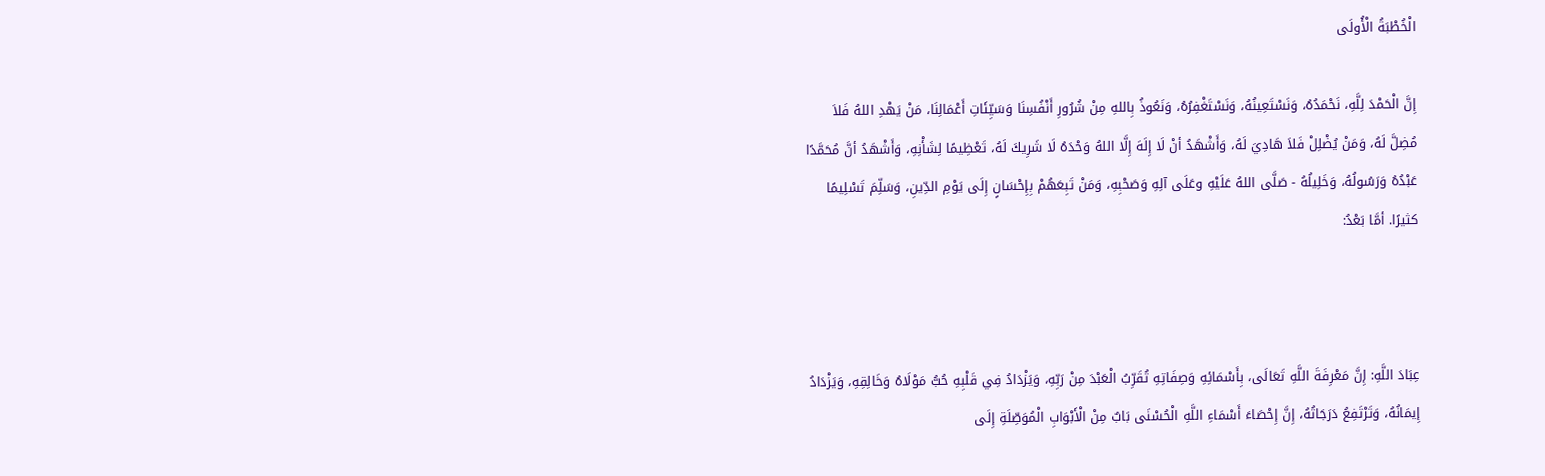الْخُطْبَةُ الْأُولَى

إِنَّ الْحَمْدَ لِلَّهِ، نَحْمَدُهُ، وَنَسْتَعِينُهُ، وَنَسْتَغْفِرُهُ، وَنَعُوذُ بِاللهِ مِنْ شُرُورِ أَنْفُسِنَا وَسَيِّئَاتِ أَعْمَالِنَا، مَنْ يَهْدِ اللهُ فَلاَ مُضِلَّ لَهُ، وَمَنْ يُضْلِلْ فَلاَ هَادِيَ لَهُ، وَأَشْهَدُ أنْ لَا إِلَهَ إِلَّا اللهُ وَحْدَهُ لَا شَرِيكَ لَهُ، تَعْظِيمًا لِشَأْنِهِ، وَأَشْهَدُ أنَّ مُحَمَّدًا عَبْدُهُ وَرَسُولُهُ، وَخَلِيلُهُ - صَلَّى اللهُ عَلَيْهِ وعَلَى آلِهِ وَصَحْبِهِ، وَمَنْ تَبِعَهُمْ بِإِحْسَانٍ إِلَى يَوْمِ الدِّينِ، وَسَلِّمَ تَسْلِيمًا كثيرًا. أمَّا بَعْدُ:



عِبَادَ اللَّهِ: إِنَّ مَعْرِفَةَ اللَّهِ تَعَالَى، بِأَسْمَائِهِ وَصِفَاتِهِ تُقَرِّبُ الْعَبْدَ مِنْ رَبِّهِ، وَيَزْدَادُ فِي قَلْبِهِ حُبُّ مَوْلَاهُ وَخَالِقِهِ، وَيَزْدَادُ إِيمَانُهُ، وَتَرْتَفِعُ دَرَجَاتُهُ، إِنَّ إِحْصَاءَ أَسْمَاءِ اللَّهِ الْحُسْنَى بَابٌ مِنْ الْأَبْوَابِ الْمُوَصِّلَةِ إِلَى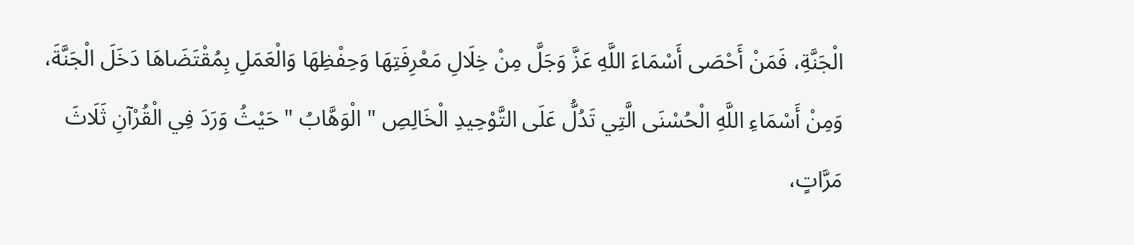الْجَنَّةِ، فَمَنْ أَحْصَى أَسْمَاءَ اللَّهِ عَزَّ وَجَلَّ مِنْ خِلَالِ مَعْرِفَتِهَا وَحِفْظِهَا وَالْعَمَلِ بِمُقْتَضَاهَا دَخَلَ الْجَنَّةَ، وَمِنْ أَسْمَاءِ اللَّهِ الْحُسْنَى الَّتِي تَدُلُّ عَلَى التَّوْحِيدِ الْخَالِصِ " الْوَهَّابُ " حَيْثُ وَرَدَ فِي الْقُرْآنِ ثَلَاثَ مَرَّاتٍ،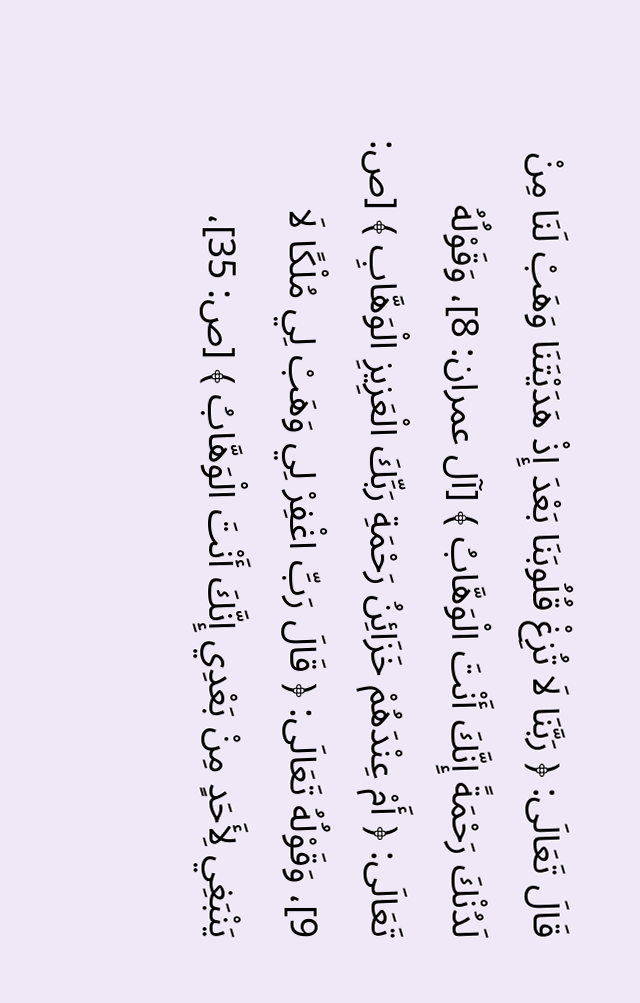قَالَ تَعَالَى: ﴿ رَبَّنَا لَا تُزِغْ قُلُوبَنَا بَعْدَ إِذْ هَدَيْتَنَا وَهَبْ لَنَا مِنْ لَدُنْكَ رَحْمَةً إِنَّكَ أَنْتَ الْوَهَّابُ ﴾ [آل عمران: 8]، وَقَوْلُهُ تَعَالَى: ﴿ أَمْ عِنْدَهُمْ خَزَائِنُ رَحْمَةِ رَبِّكَ الْعَزِيزِ الْوَهَّابِ ﴾ [ص: 9]، وَقَوْلُهُ تَعَالَى: ﴿ قَالَ رَبِّ اغْفِرْ لِي وَهَبْ لِي مُلْكًا لَا يَنْبَغِي لِأَحَدٍ مِنْ بَعْدِي إِنَّكَ أَنْتَ الْوَهَّابُ ﴾ [ص: 35]،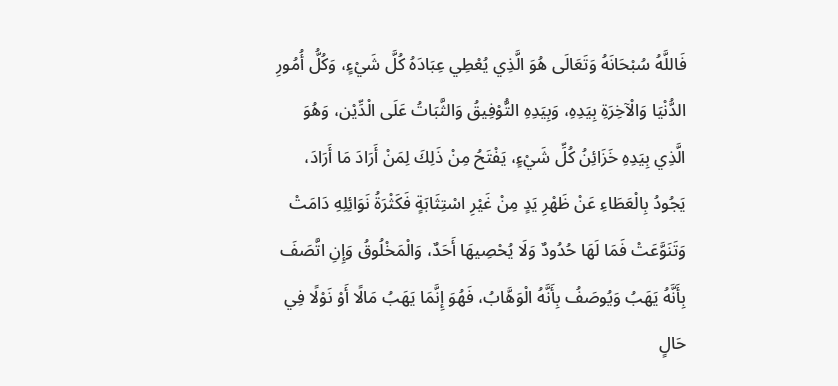فَاللَّهُ سُبْحَانَهُ وَتَعَالَى هُوَ الَّذِي يُعْطِي عِبَادَهُ كُلَّ شَيْءٍ، وَكُلُّ أُمُورِ الدُّنْيَا وَالْآخِرَةِ بِيَدِهِ، وَبِيَدِهِ التُّوْفِيقُ وَالثَّبَاتُ عَلَى الْدِّيْن، وَهُوَ الَّذِي بِيَدِهِ خَزَائِنُ كُلِّ شَيْءٍ، يَفْتَحُ مِنْ ذَلِكَ لِمَنْ أَرَادَ مَا أَرَادَ، يَجُودُ بِالْعَطَاءِ عَنْ ظَهْرِ يَدٍ مِنْ غَيْرِ اسْتِثَابَةٍ فَكَثْرَةُ نَوَائِلِهِ دَامَتْ وَتَنَوَّعَتْ فَمَا لَهَا حُدُودٌ وَلَا يُحْصِيهَا أَحَدٌ، وَالْمَخْلُوقُ وَإِنِ اتَّصَفَ بِأَنَّهُ يَهَبُ وَيُوصَفُ بِأَنَّهُ الْوَهَّابُ، فَهُوَ إِنَّمَا يَهَبُ مَالًا أَوْ نَوْلًا فِي حَالٍ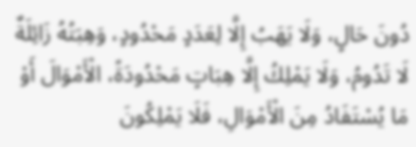دُونَ حَالٍ، وَلَا يَهَبُ إِلَّا لِعَدَدٍ مَحْدُودٍ، وَهِبَتُهُ زَائِلَةٌ لَا تَدُومُ، وَلَا يَمْلِكُ إِلَّا هِبَاتٍ مَحْدُودَةً، الْأَمْوَالَ أَوْ مَا يُسْتَفَادُ مِنَ الْأَمْوَالِ، فَلَا يَمْلِكُونَ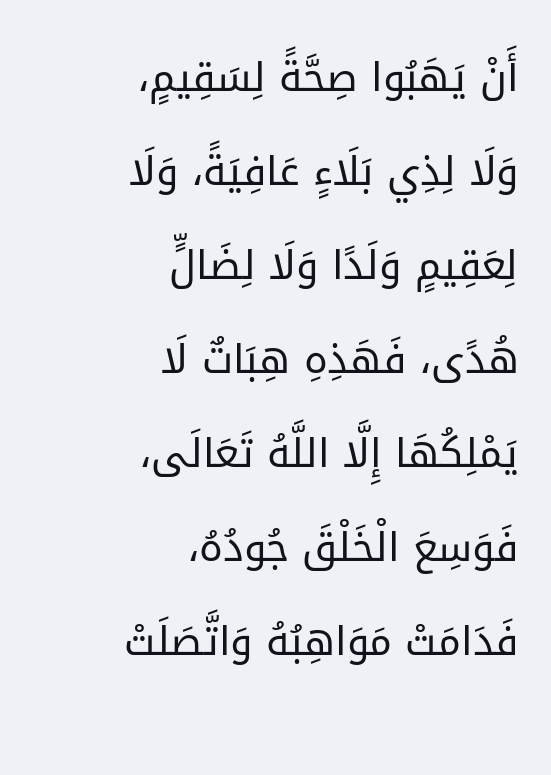أَنْ يَهَبُوا صِحَّةً لِسَقِيمٍ، وَلَا لِذِي بَلَاءٍ عَافِيَةً، وَلَا لِعَقِيمٍ وَلَدًا وَلَا لِضَالٍّ هُدًى، فَهَذِهِ هِبَاتٌ لَا يَمْلِكُهَا إِلَّا اللَّهُ تَعَالَى، فَوَسِعَ الْخَلْقَ جُودُهُ، فَدَامَتْ مَوَاهِبُهُ وَاتَّصَلَتْ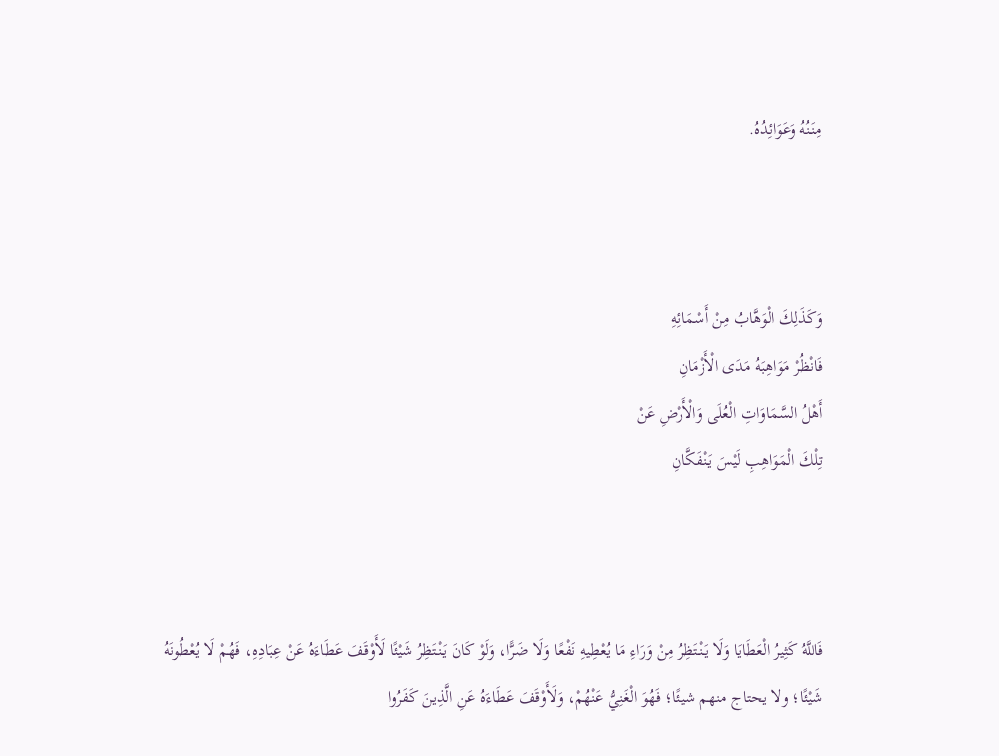مِنَنُهُ وَعَوَائِدُهُ.



وَكَذَلِكَ الْوَهَّابُ مِنْ أَسْمَائِهِ
فَانْظُرْ مَوَاهِبَهُ مَدَى الْأَزْمَانِ
أَهْلُ السَّمَاوَاتِ الْعُلَى وَالْأَرْضِ عَنْ
تِلْكَ الْمَوَاهِبِ لَيْسَ يَنْفَكَّانِ



فَاللَّهُ كَثِيرُ الْعَطَايَا وَلَا يَنْتَظِرُ مِنْ وَرَاءِ مَا يُعْطِيهِ نَفْعًا وَلَا ضَرًّا، وَلَوْ كَانَ يَنْتَظِرُ شَيْئًا لَأَوْقَفَ عَطَاءَهُ عَنْ عِبَادِهِ، فَهُمْ لَا يُعْطُونَهُ شَيْئًا؛ ولا يحتاج منهم شيئًا؛ فَهُوَ الْغَنِيُّ عَنْهُمْ، وَلَأَوْقَفَ عَطَاءَهُ عَنِ الَّذِينَ كَفَرُوا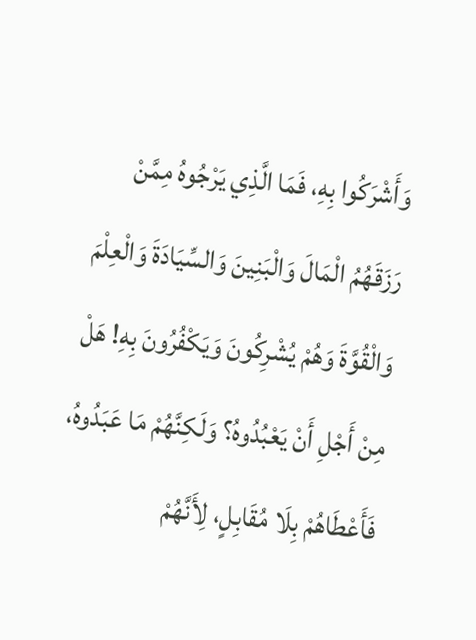وَأَشْرَكُوا بِهِ، فَمَا الَّذِي يَرْجُوهُ مِمَّنْ رَزَقَهُمُ الْمَالَ وَالْبَنِينَ وَالسِّيَادَةَ وَالْعِلْمَ وَالْقُوَّةَ وَهُمْ يُشْرِكُونَ وَيَكْفُرُونَ بِهِ! هَلْ مِنْ أَجْلِ أَنْ يَعْبُدُوهُ؟ وَلَكِنَّهُمْ مَا عَبَدُوهُ، فَأَعْطَاهُمْ بِلَا مُقَابِلٍ، لِأَنَّهُمْ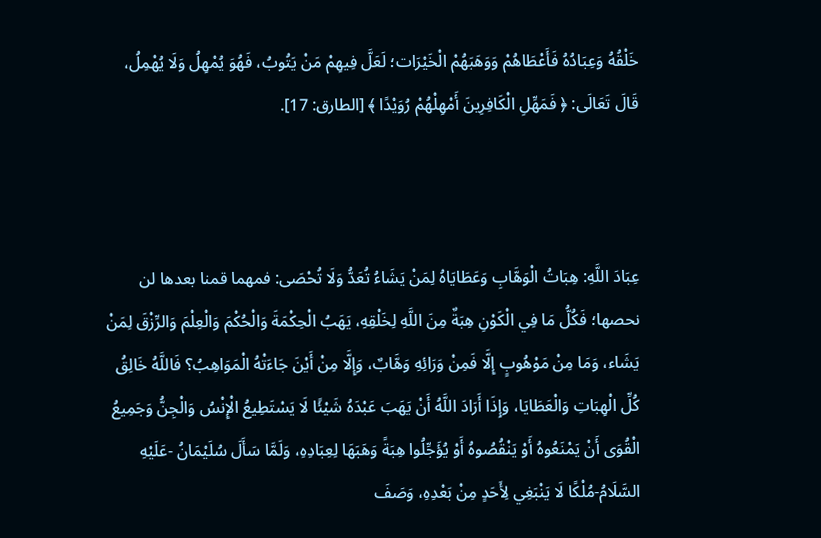خَلْقُهُ وَعِبَادُهُ فَأَعْطَاهُمْ وَوَهَبَهُمْ الْخَيْرَات؛ لَعَلَّ فِيهِمْ مَنْ يَتُوبُ، فَهُوَ يُمْهِلُ وَلَا يُهْمِلُ، قَالَ تَعَالَى: ﴿ فَمَهِّلِ الْكَافِرِينَ أَمْهِلْهُمْ رُوَيْدًا ﴾ [الطارق: 17].



عِبَادَ اللَّهِ: هِبَاتُ الْوَهَّابِ وَعَطَايَاهُ لِمَنْ يَشَاءُ تُعَدُّ وَلَا تُحْصَى: فمهما قمنا بعدها لن نحصها؛ فَكُلُّ مَا فِي الْكَوْنِ هِبَةٌ مِنَ اللَّهِ لِخَلْقِهِ، يَهَبُ الْحِكْمَةَ وَالْحُكْمَ وَالْعِلْمَ وَالرِّزْقَ لِمَنْ يَشَاء، وَمَا مِنْ مَوْهُوبٍ إِلَّا فَمِنْ وَرَائِهِ وَهَّابٌ، وَإِلَّا مِنْ أَيْنَ جَاءَتْهُ الْمَوَاهِبُ؟ فَاللَّهُ خَالِقُ كُلِّ الْهِبَاتِ وَالْعَطَايَا، وَإِذَا أَرَادَ اللَّهُ أَنْ يَهَبَ عَبْدَهُ شَيْئًا لَا يَسْتَطِيعُ الْإِنْسُ وَالْجِنُّ وَجَمِيعُ الْقُوَى أَنْ يَمْنَعُوهُ أَوْ يَنْقُصُوهُ أَوْ يُؤَجِّلُوا هِبَةً وَهَبَهَا لِعِبَادِهِ، وَلَمَّا سَأَلَ سُلَيْمَانُ -عَلَيْهِ السَّلَامُ-مُلْكًا لَا يَنْبَغِي لِأَحَدٍ مِنْ بَعْدِهِ، وَصَفَ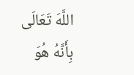اللَّهَ تَعَالَى بِأَنَّهُ هُوَ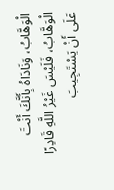الْوَهَّابُ، وَنَادَاهُ بِأَنَّكَ أَنْتَ الْوَهَّابُ، فَلَيْسَ غَيْرُ اللَّهِ قَادِرًا عَلَى أَنْ يَسْتَجِيبَ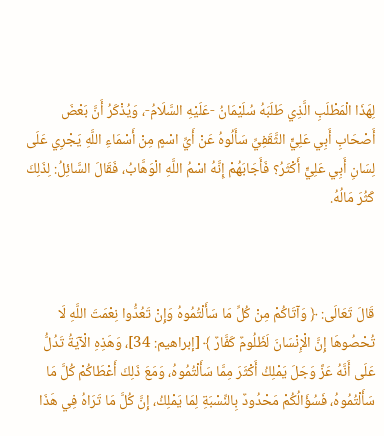لِهَذَا الْمَطْلَبِ الَّذِي طَلَبَهُ سُلَيْمَانُ -عَلَيْهِ السَّلَامُ-، وَيُذْكَرُ أَنَّ بَعْضَ أَصْحَابِ أَبِي عَلِيٍّ الثَّقَفِيِّ سَأَلُوهُ عَنْ أَيِّ اسْمٍ مِنْ أَسْمَاءِ اللَّهِ يَجْرِي عَلَى لِسَانِ أَبِي عَلِيٍّ أَكْثَرُ؟ فَأَجَابَهُمْ إِنَّهُ اسْمُ اللَّهِ الْوَهَّابُ، فَقَالَ السَّائِلُ: لِذَلِكَ كَثُرَ مَالُهُ.



قَالَ تَعَالَى: ﴿ وَآتَاكُمْ مِنْ كُلِّ مَا سَأَلْتُمُوهُ وَإِنْ تَعُدُّوا نِعْمَتَ اللَّهِ لَا تُحْصُوهَا إِنَّ الْإِنْسَانَ لَظَلُومٌ كَفَّارٌ ﴾ [إبراهيم: 34]، وَهَذِهِ الْآيَةُ تَدُلُّ عَلَى أَنَّهُ عَزَّ وَجَلَ يَمْلِكُ أَكْثَرَ مِمَّا سَأَلْتُمُوهُ، وَمَعَ ذَلِكَ أَعْطَاكُمْ كُلَّ مَا سَأَلْتُمُوهُ، فَسُؤَالُكُمْ مَحْدُودٌ بِالنِّسْبَةِ لِمَا يَمْلِكُ، إِنَّ كُلَّ مَا تَرَاهُ فِي هَذَا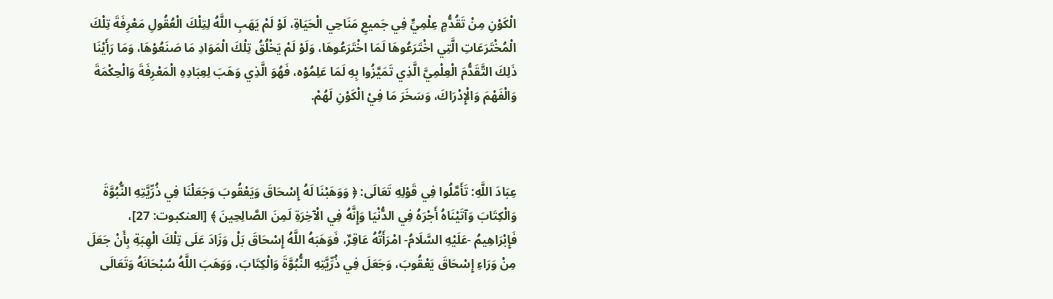الْكَوْنِ مِنْ تَقُدُّمٍ عِلْمِيٍّ فِي جَميعِ مَنَاحِي الْحَيَاةِ، لَوْ لَمْ يَهَبِ اللَّهُ لِتِلْكَ الْعُقُولِ مَعْرِفَةَ تِلْكَ الْمُخْتَرَعَاتِ الَّتِي اخْتَرَعُوهَا لَمَا اخْتَرَعُوهَا، وَلَوْ لَمْ يَخْلُقُ تِلْكَ الْمَوَادِ مَا صَنَعُوْهَا، وَمَا رَأَيْنَا ذَلِكَ التَّقَدُّمَ الْعِلْمِيَّ الَّذِي تَمَيَّزُوا بِهِ لَمَا عَلِمُوْه، فَهُوَ الَّذِي وَهَبَ لِعِبَادِهِ الْمَعْرِفَةَ وَالْحِكْمَةَ وَالْفَهْمَ وَالْإِدْرَاكَ، وَسَخَرَ مَا فِيْ الْكَوْنِ لَهُمْ.



عِبَادَ اللَّهِ: تَأَمَّلُوا فِي قَوْلِهِ تَعَالَى: ﴿ وَوَهَبْنَا لَهُ إِسْحَاقَ وَيَعْقُوبَ وَجَعَلْنَا فِي ذُرِّيَّتِهِ النُّبُوَّةَ وَالْكِتَابَ وَآتَيْنَاهُ أَجْرَهُ فِي الدُّنْيَا وَإِنَّهُ فِي الْآخِرَةِ لَمِنَ الصَّالِحِينَ ﴾ [العنكبوت: 27]، فَإِبْرَاهِيمُ -عَلَيْهِ السَّلَامُ- امْرَأَتُهُ عَاقِرٌ، فَوَهَبَهُ اللَّهُ إِسْحَاقَ بَلْ وَزَادَ عَلَى تِلْكَ الْهِبَةِ بِأَنْ جَعَلَ مِنْ وَرَاءِ إِسْحَاقَ يَعْقُوبَ، وَجَعَلَ فِي ذُرِّيَّتِهِ النُّبُوَّةَ وَالْكِتَابَ، وَوَهَبَ اللَّهُ سُبْحَانَهُ وَتَعَالَى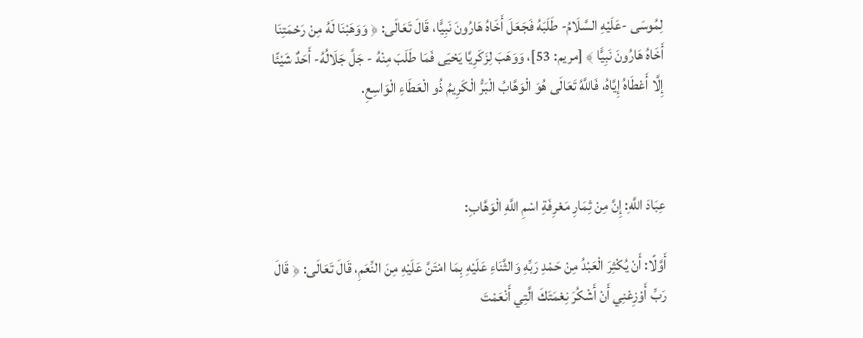لِمُوسَى -عَلَيْهِ السَّلَامُ- طَلَبَهُ فَجَعَلَ أَخَاهُ هَارُونَ نَبِيًّا، قَالَ تَعَالَى: ﴿ وَوَهَبْنَا لَهُ مِنْ رَحْمَتِنَا أَخَاهُ هَارُونَ نَبِيًّا ﴾ [مريم: 53]، وَوَهَبَ لِزَكَرِيَّا يَحْيَى فَمَا طَلَبَ مِنْهُ - جَلَّ جَلَالُهُ- أَحَدٌ شَيْئًا إِلَّا أَعْطَاهُ إِيَّاهُ، فَاللَّهُ تَعَالَى هُوَ الْوَهَّابُ الْبَرُّ الْكَرِيمُ ذُو الْعَطَاءِ الْوَاسِعِ.



عِبَادَ اللَّهِ: إِنَّ مِنْ ثِمَارِ مَعْرِفَةِ اسْمِ اللَّهِ الْوَهَّابِ:

أَوَّلًا: أَنْ يُكْثِرَ الْعَبْدُ مِنْ حَمْدِ رَبِّهِ وَالثَّنَاءِ عَلَيْهِ بِمَا امْتَنَّ عَلَيْهِ مِنَ النِّعَمِ، قَالَ تَعَالَى: ﴿ قَالَ رَبِّ أَوْزِعْنِي أَنْ أَشْكُرَ نِعْمَتَكَ الَّتِي أَنْعَمْتَ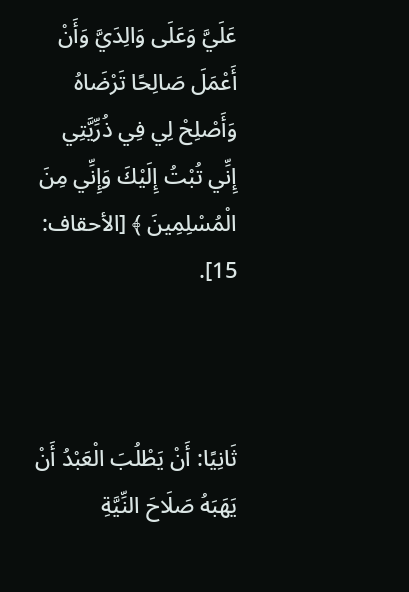عَلَيَّ وَعَلَى وَالِدَيَّ وَأَنْ أَعْمَلَ صَالِحًا تَرْضَاهُ وَأَصْلِحْ لِي فِي ذُرِّيَّتِي إِنِّي تُبْتُ إِلَيْكَ وَإِنِّي مِنَ الْمُسْلِمِينَ ﴾ [الأحقاف: 15].



ثَانِيًا: أَنْ يَطْلُبَ الْعَبْدُ أَنْ يَهَبَهُ صَلَاحَ النِّيَّةِ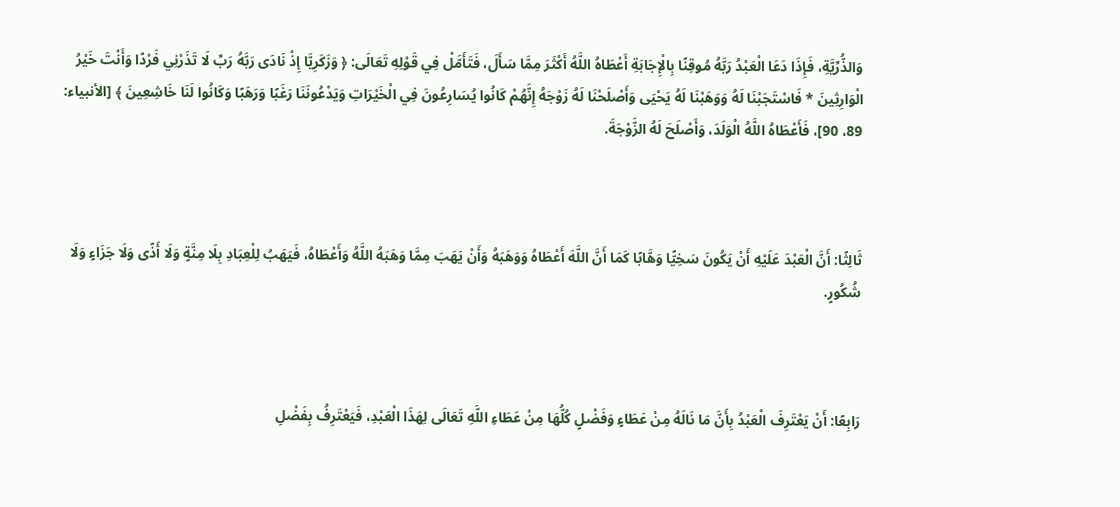وَالذُّرِّيَّةِ، فَإِذَا دَعَا الْعَبْدُ رَبَّهُ مُوقِنًا بِالْإِجَابَةِ أَعْطَاهُ اللَّهُ أَكْثَرَ مِمَّا سَأَلَ، فَتَأَمَّلْ فِي قَوْلِهِ تَعَالَى: ﴿ وَزَكَرِيَّا إِذْ نَادَى رَبَّهُ رَبِّ لَا تَذَرْنِي فَرْدًا وَأَنْتَ خَيْرُ الْوَارِثِينَ * فَاسْتَجَبْنَا لَهُ وَوَهَبْنَا لَهُ يَحْيَى وَأَصْلَحْنَا لَهُ زَوْجَهُ إِنَّهُمْ كَانُوا يُسَارِعُونَ فِي الْخَيْرَاتِ وَيَدْعُونَنَا رَغَبًا وَرَهَبًا وَكَانُوا لَنَا خَاشِعِينَ ﴾ [الأنبياء: 89، 90]، فَأَعْطَاهُ اللَّهُ الْوَلَدَ، وَأَصْلَحَ لَهُ الزَّوْجَةَ.



ثَالِثًا: أَنَّ الْعَبْدَ عَلَيْهِ أَنْ يَكُونَ سَخِيًّا وَهَّابًا كَمَا أَنَّ اللَّهَ أَعْطَاهُ وَوَهَبَهُ وَأَنْ يَهَبَ مِمَّا وَهَبَهُ اللَّهُ وَأَعْطَاهُ، فَيَهَبُ لِلْعِبَادِ بِلَا مِنَّةٍ وَلَا أَذًى وَلَا جَزَاءٍ وَلَا شُكُورٍ.



رَابِعًا: أَنْ يَعْتَرِفَ الْعَبْدُ بِأَنَّ مَا نَالَهُ مِنْ عَطَاءٍ وَفَضْلٍ كُلُّهَا مِنْ عَطَاءِ اللَّهِ تَعَالَى لِهَذَا الْعَبْدِ، فَيَعْتَرِفُ بِفَضْلِ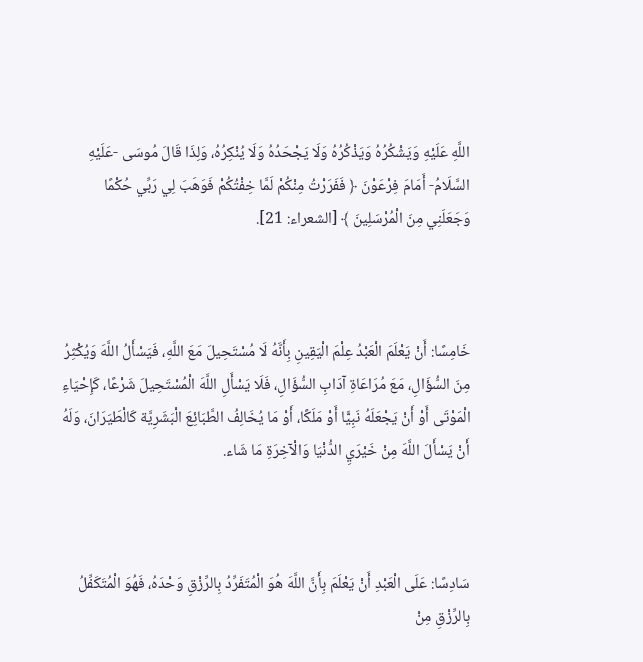اللَّهِ عَلَيْهِ وَيَشْكُرُهُ وَيَذْكُرُهُ وَلَا يَجْحَدُهُ وَلَا يُنْكِرُهُ، وَلِذَا قَالَ مُوسَى -عَلَيْهِ السَّلَامُ- أَمَامَ فِرْعَوْنَ ﴿ فَفَرَرْتُ مِنْكُمْ لَمَّا خِفْتُكُمْ فَوَهَبَ لِي رَبِّي حُكْمًا وَجَعَلَنِي مِنَ الْمُرْسَلِينَ ﴾ [الشعراء: 21].



خَامِسًا: أَنْ يَعْلَمَ الْعَبْدُ عِلْمَ الْيَقِينِ بِأَنَّهُ لَا مُسْتَحِيلَ مَعَ اللَّهِ، فَيَسْأَلُ اللَّهَ وَيُكْثِرُ مِنَ السُّؤَالِ، مَعَ مُرَاعَاةِ آدَابِ السُّؤَالِ، فَلَا يَسْأَلِ اللَّهَ الْمُسْتَحِيلَ شَرْعًا، كَإِحْيَاءِ الْمَوْتَى أَوْ أَنْ يَجْعَلَهُ نَبِيًّا أَوْ مَلَكًا، أَوْ مَا يُخَالِفُ الطَّبَائِعَ الْبَشَرِيَّة كَالْطَيَرَانَ، وَلَهُ أَنْ يَسْأَلَ اللَّهَ مِنْ خَيْرَيِ الدُّنْيَا وَالْآخِرَةِ مَا شَاء.



سَادِسًا: عَلَى الْعَبْدِ أَنْ يَعْلَمَ بِأَنَّ اللَّهَ هُوَ الْمُتَفَرِّدُ بِالرِّزْقِ وَحْدَهُ، فَهُوَ الْمُتَكَفِّلُ بِالرِّزْقِ مِنْ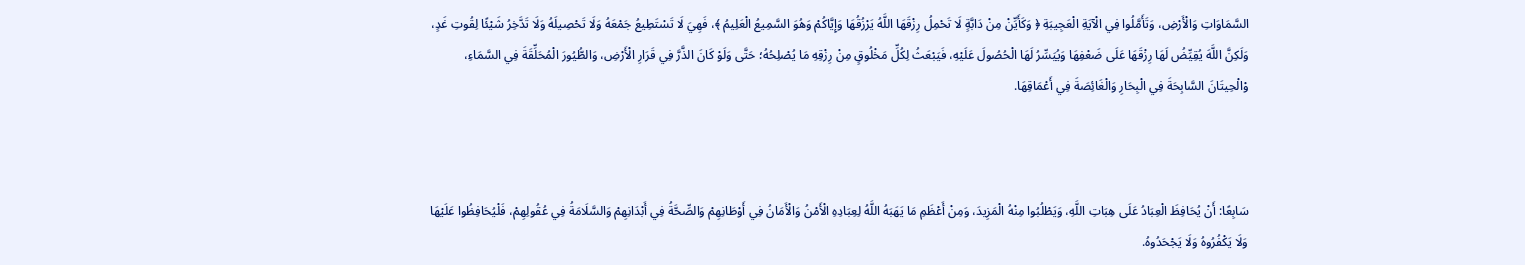السَّمَاوَاتِ وَالْأَرْضِ، وَتَأَمَّلُوا فِي الْآيَةِ الْعَجِيبَةِ ﴿ وَكَأَيِّنْ مِنْ دَابَّةٍ لَا تَحْمِلُ رِزْقَهَا اللَّهُ يَرْزُقُهَا وَإِيَّاكُمْ وَهُوَ السَّمِيعُ الْعَلِيمُ ﴾، فَهِيَ لَا تَسْتَطِيعُ جَمْعَهُ وَلَا تَحْصِيلَهُ وَلَا تَدَّخِرُ شَيْئًا لِقُوتِ غَدٍ، وَلَكِنَّ اللَّهَ يُقِيِّضُ لَهَا رِزْقَهَا عَلَى ضَعْفِهَا وَيُيَسِّرُ لَهَا الْحُصُولَ عَلَيْهِ، فَيَبْعَثُ لِكُلِّ مَخْلُوقٍ مِنْ رِزْقِهِ مَا يُصْلِحُهُ؛ حَتَّى وَلَوْ كَانَ الذَّرَّ فِي قَرَارِ الْأَرْضِ، وَالطُّيُورَ الْمُحَلِّقَةَ فِي السَّمَاءِ، وْالْحِيتَانَ السَّابِحَةَ فِي الْبِحَارِ وَالْغَائِصَةَ فِي أَعْمَاقِهَا.



سَابِعًا: أَنْ يُحَافِظَ الْعِبَادُ عَلَى هِبَاتِ اللَّهِ، وَيَطْلُبُوا مِنْهُ الْمَزِيدَ، وَمِنْ أَعْظَمِ مَا يَهَبَهُ اللَّهُ لِعِبَادِهِ الْأَمْنُ وَالْأَمَانُ فِي أَوْطَانِهِمْ وَالصِّحَّةُ فِي أَبْدَانِهِمْ وَالسَّلَامَةُ فِي عُقُولِهِمْ، فَلْيُحَافِظُوا عَلَيْهَا وَلَا يَكْفُرُوهُ وَلَا يَجْحَدُوهُ.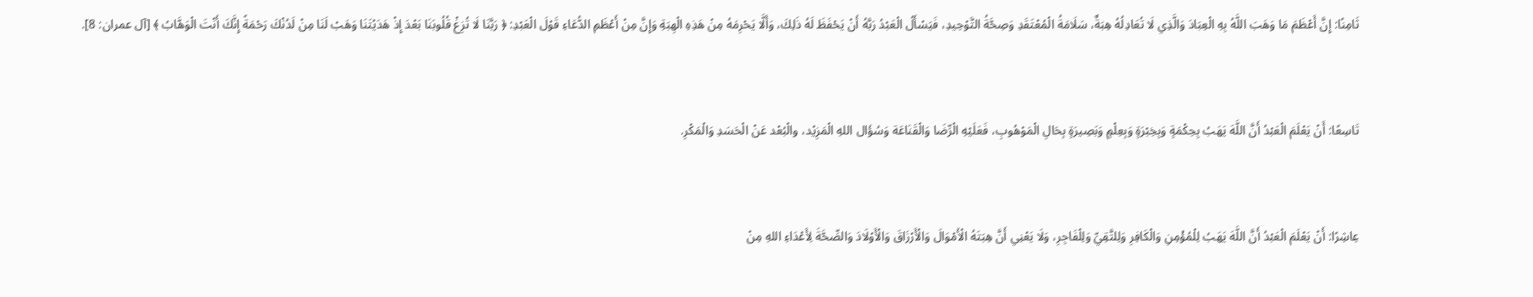ثَامِنًا: إِنَّ أَعْظَمَ مَا وَهَبَ اللَّهُ بِهِ الْعِبَادَ وَالَّذِي لَا تُعَادِلُهُ هِبَةٌ، سَلَامَةُ الْمُعْتَقَدِ وَصِحَّةُ التَّوْحِيدِ، فَيَسْأَلُ الْعَبْدُ رَبَّهُ أَنْ يَحْفَظَ لَهُ ذَلِكَ، وَأَلَّا يَحْرِمَهُ مِنْ هَذِهِ الْهِبَةِ وَإِنَّ مِنْ أَعْظَمِ الدُّعَاءِ قَوْلَ الْعَبْدِ: ﴿ رَبَّنَا لَا تُزِغْ قُلُوبَنَا بَعْدَ إِذْ هَدَيْتَنَا وَهَبْ لَنَا مِنْ لَدُنْكَ رَحْمَةً إِنَّكَ أَنْتَ الْوَهَّابُ ﴾ [آل عمران: 8].



تَاسِعًا: أَنْ يَعْلَمَ الْعَبْدُ أَنَّ اللَّهَ يَهَبُ بِحِكْمَةٍ وَبِخِبْرَةٍ وَبِعِلْمٍ وَبَصِيرَةٍ بِحَالِ الْمَوْهُوبِ، فَعَلَيْهِ الْرِّضَا وَالْقَنَاعَة وَسُؤَال اللهِ الْمَزِيْد، والْبُعْد عَنْ الْحَسَدِ وَالْمَكْرِ.



عِاشِرًا: أَنْ يَعْلَمَ الْعَبْدُ أَنَّ اللَّهَ يَهَبُ لِلْمُؤْمِنِ وَالْكَافِرِ وَلِلتَّقِيِّ وَلِلْفَاجِرِ، وَلَا يَعْنِي أَنَّ هِبَتَهُ الْأَمْوَالَ وَالْأَرْزَاقَ وَالْأَوْلَادَ وَالصِّحَّةَ لِأَعْدَاءِ اللهِ مِنْ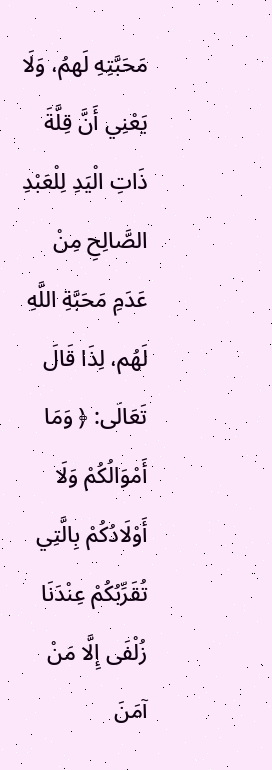مَحَبَّتِهِ لَهمُ، وَلَا يَعْنِي أَنَّ قِلَّةَ ذَاتِ الْيَدِ لِلْعَبْدِ الصَّالِحِ مِنْ عَدَمِ مَحَبَّةِ اللَّهِ لَهُم، لِذَا قَالَ تَعَالَى: ﴿ وَمَا أَمْوَالُكُمْ وَلَا أَوْلَادُكُمْ بِالَّتِي تُقَرِّبُكُمْ عِنْدَنَا زُلْفَى إِلَّا مَنْ آمَنَ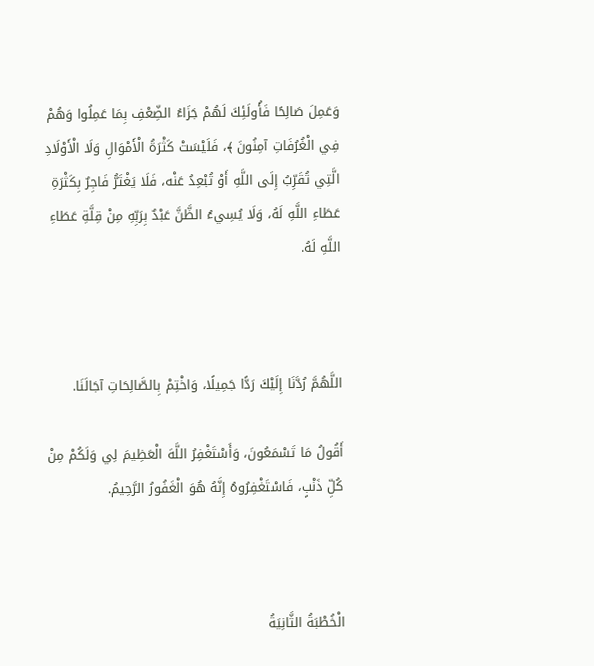وَعَمِلَ صَالِحًا فَأُولَئِكَ لَهُمْ جَزَاءُ الضِّعْفِ بِمَا عَمِلُوا وَهُمْ فِي الْغُرُفَاتِ آمِنُونَ ﴾، فَلَيْسَتْ كَثْرَةُ الْأَمْوَالِ وَلَا الْأَوْلَادِ الَّتِي تُقَرِّبُ إِلَى اللَّهِ أَوْ تُبْعِدُ عَنْه، فَلَا يَغْتَرُّ فَاجِرٌ بِكَثْرَةِ عَطَاءِ اللَّهِ لَهُ، وَلَا يُسِيءُ الظَّنَّ عَبْدٌ بِرَبِّهِ مِنْ قِلَّةِ عَطَاءِ اللَّهِ لَهُ.



اللَّهُمَّ رُدَّنَا إِلَيْكَ رَدًّا جَمِيلًا، وَاخْتِمْ بِالصَّالِحَاتِ آجَالَنَا.

أَقُولُ مَا تَسْمَعُونَ، وَأَسْتَغْفِرُ اللَّهَ الْعَظِيمَ لِي وَلَكُمْ مِنْ كُلِّ ذَنْبٍ، فَاسْتَغْفِرُوهُ إِنَّهُ هُوَ الْغَفُورُ الرَّحِيمُ.



الْخُطْبَةُ الثَّانِيَةُ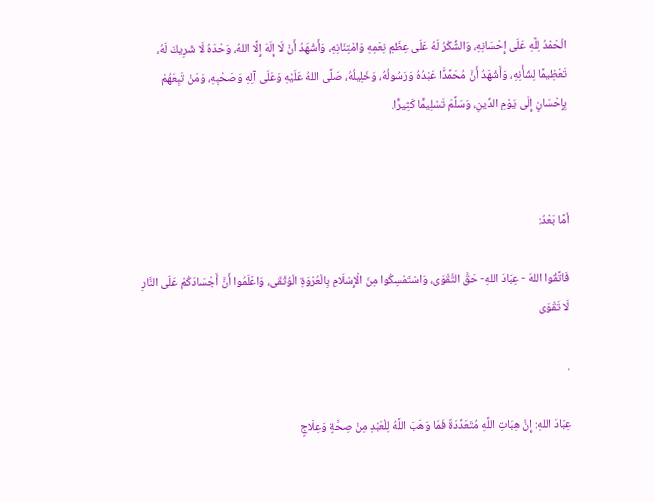الْحَمْدُ لِلَّهِ عَلَى إِحْسَانِهِ، وَالشُّكْرُ لَهُ عَلَى عِظَمِ نِعَمِهِ وَامْتِنَانِهِ، وَأَشْهَدُ أَنْ لَا إِلَهَ إِلَّا اللهُ، وَحْدَهُ لَا شَرِيكَ لَهُ، تَعْظِيمًا لِشَأْنِهِ، وَأَشْهَدُ أَنَّ مُحَمَّدًَا عَبْدُهُ وَرَسُولُهُ، وَخَلِيلُهُ، صَلَّى اللهُ عَلَيْهِ وَعَلَى آلِهِ وَصَحْبِهِ، وَمَنْ تَبِعَهُمْ بِإِحْسَانٍ إِلَى يَوْمِ الدِّينِ، وَسَلِّمَ تَسْلِيمًَا كَثِيرًَا.



أمَّا بَعْدُ:

فَاتَّقُوا اللهَ - عِبَادَ اللهِ- حَقَّ التَّقْوَى، وَاسْتَمْسِكُوا مِنَ الْإِسْلَامِ بِالْعُرْوَةِ الْوُثْقَى، وَاعْلَمُوا أَنَّ أَجْسَادَكُمْ عَلَى النَّارِ لَا تَقْوَى

.

عِبَادَ اللهِ: إِنَّ هِبَاتِ اللَّهِ مُتَعَدِّدَةٌ فَمَا وَهَبَ اللَّهُ لِلْعَبْدِ مِنْ صِحَّةٍ وَعِلَاجٍ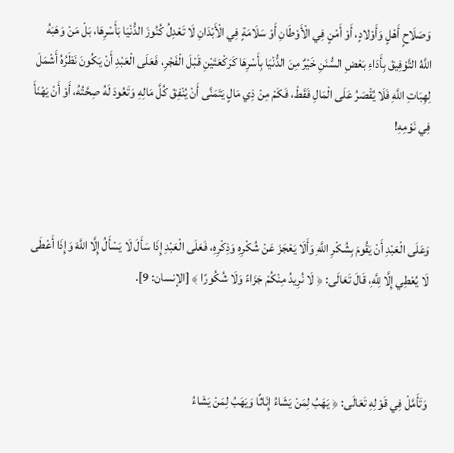وَصَلَاحٍ أَهْلٍ وَأَوْلادٍ، أَوْ أَمْنٍ فِي الْأَوْطَانِ أَوْ سَلَامَةٍ فِي الْأَبْدَانِ لَا تَعْدِلُ كُنُوزَ الدُّنْيَا بَأَسْرِهَا، بَلْ مَنْ وَهَبَهُ اللَّهُ التَّوْفِيقَ بِأَدَاءِ بَعْضِ السُّنَنِ خَيْرٌ مِنَ الدُّنْيَا بِأَسْرِهَا كَرَكْعَتَيْنِ قَبْلَ الْفَجْرِ، فَعَلَى الْعَبْدِ أَنْ يَكُونَ نَظَرُهُ أَشْمَلَ لِهِبَاتِ اللَّهِ فَلَا يُقْصَرُ عَلَى الْمَالِ فَقَطْ، فَكَمْ مِنْ ذِي مَالٍ يَتَمَنَّى أَنْ يُنْفِقَ كُلَّ مَالِهِ وَتَعُودَ لَهُ صِحَّتُهُ، أَوْ أَنْ يَهْنَأَ فِي نَوْمِهِ!



وَعَلَى الْعَبْدِ أَنْ يَقُومَ بِشُكْرِ اللَّهِ وَأَلَا يَعْجَزَ عَنْ شُكْرِهِ وَذِكْرِهِ، فَعَلَى الْعَبْدِ إِذَا سَأَلَ لَا يَسْأَلُ إِلَّا اللَّهَ وَإِذَا أَعْطَى لَا يُعْطِي إِلَّا لِلَّهِ، قَالَ تَعَالَى: ﴿ لَا نُرِيدُ مِنْكُمْ جَزَاءً وَلَا شُكُورًا ﴾ [الإنسان: 9].



وَتَأَمَّلْ فِي قَوْلِهِ تَعَالَى: ﴿ يَهَبُ لِمَنْ يَشَاءُ إِنَاثًا وَيَهَبُ لِمَنْ يَشَاءُ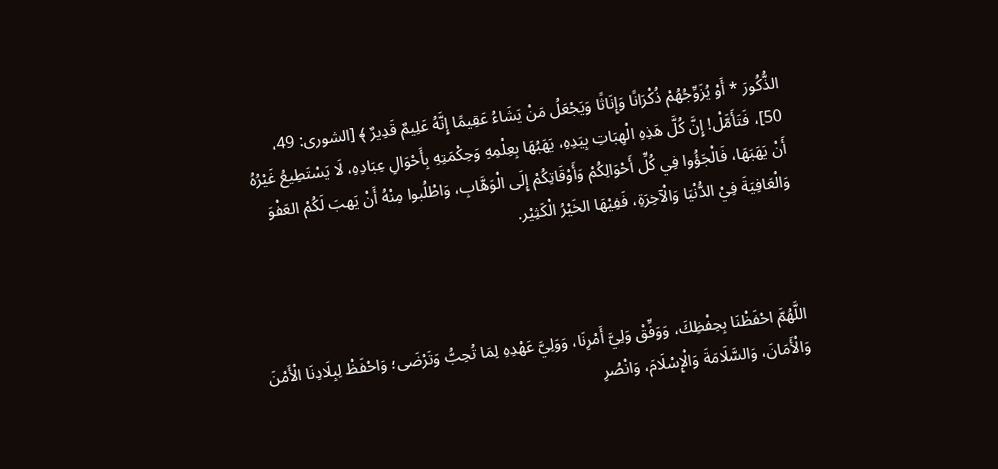الذُّكُورَ * أَوْ يُزَوِّجُهُمْ ذُكْرَانًا وَإِنَاثًا وَيَجْعَلُ مَنْ يَشَاءُ عَقِيمًا إِنَّهُ عَلِيمٌ قَدِيرٌ ﴾ [الشورى: 49، 50]، فَتَأَمَّلْ! إِنَّ كُلَّ هَذِهِ الْهِبَاتِ بِيَدِهِ، يَهَبُهَا بِعِلْمِهِ وَحِكْمَتِهِ بِأَحْوَالِ عِبَادِهِ، لَا يَسْتَطِيعُ غَيْرُهُ أَنْ يَهَبَهَا، فَالْجَؤُوا فِي كُلِّ أَحْوَالِكُمْ وَأَوْقَاتِكُمْ إِلَى الْوَهَّابِ، وَاطْلُبوا مِنْهُ أَنْ يَهبَ لَكُمْ العَفْوَ وَالْعَافِيَةَ فِيْ الدُّنْيَا وَالْآخِرَةِ، فَفِيْهَا الخَيْرُ الْكَثِيْر.



اللَّهُمَّ احْفَظْنَا بِحِفْظِكَ، وَوَفِّقْ وَلِيَّ أَمْرِنَا، وَوَلِيَّ عَهْدِهِ لِمَا تُحِبُّ وَتَرْضَى؛ وَاحْفَظْ لِبِلَادِنَا الْأَمْنَ وَالْأَمَانَ، وَالسَّلَامَةَ وَالْإِسْلَامَ، وَانْصُرِ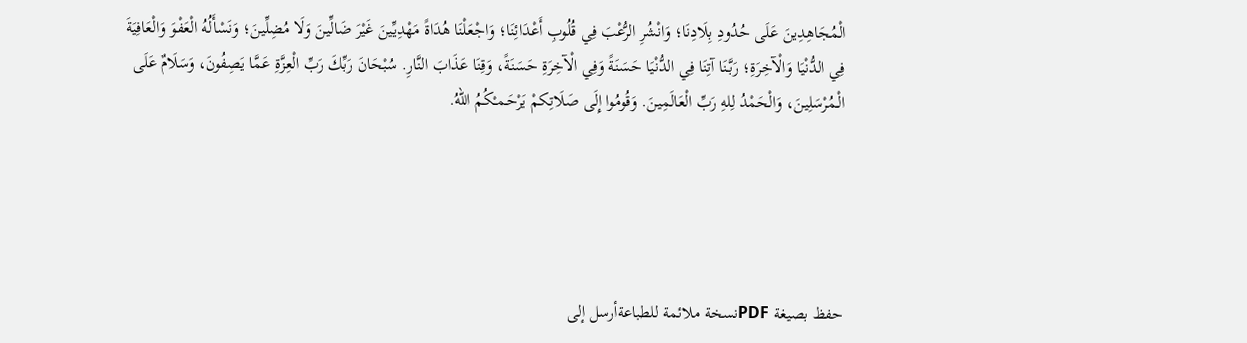الْمُجَاهِدِينَ عَلَى حُدُودِ بِلَادِنَا؛ وَانْشُرِ الرُّعْبَ فِي قُلُوبِ أَعْدَائِنَا؛ وَاجْعَلْنَا هُدَاةً مَهْدِيِّينَ غَيْرَ ضَالِّينَ وَلَا مُضِلِّينَ؛ وَنَسْأَلُهُ الْعَفْوَ وَالْعَافِيَةَ فِي الدُّنْيَا وَالْآخِرَةِ؛ رَبَّنَا آتِنَا فِي الدُّنْيَا حَسَنَةً وَفِي الْآخِرَةِ حَسَنَةً، وَقِنَا عَذَابَ النَّارِ. سُبْحَانَ رَبِّكَ رَبِّ الْعِزَّةِ عَمَّا يَصِفُونَ، وَسَلَامٌ عَلَى الْـمُرْسَلِينَ، وَالْحَمْدُ لِلهِ رَبِّ الْعَالَمِينَ. وَقُومُوا إِلَى صَلَاتِكمْ يَرْحَـمـْكُمُ اللهُ.





حفظ بصيغة PDFنسخة ملائمة للطباعةأرسل إلى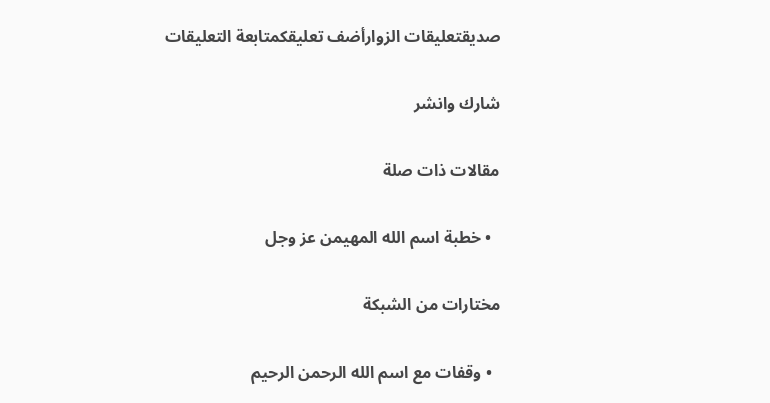صديقتعليقات الزوارأضف تعليقكمتابعة التعليقات

شارك وانشر

مقالات ذات صلة

  • خطبة اسم الله المهيمن عز وجل

مختارات من الشبكة

  • وقفات مع اسم الله الرحمن الرحيم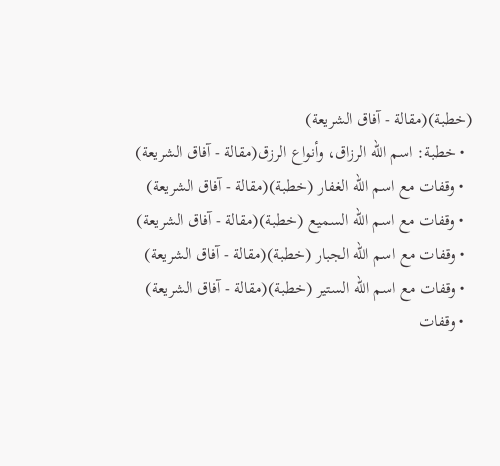(خطبة)(مقالة - آفاق الشريعة)
  • خطبة: اسم الله الرزاق، وأنواع الرزق(مقالة - آفاق الشريعة)
  • وقفات مع اسم الله الغفار (خطبة)(مقالة - آفاق الشريعة)
  • وقفات مع اسم الله السميع (خطبة)(مقالة - آفاق الشريعة)
  • وقفات مع اسم الله الجبار (خطبة)(مقالة - آفاق الشريعة)
  • وقفات مع اسم الله الستير (خطبة)(مقالة - آفاق الشريعة)
  • وقفات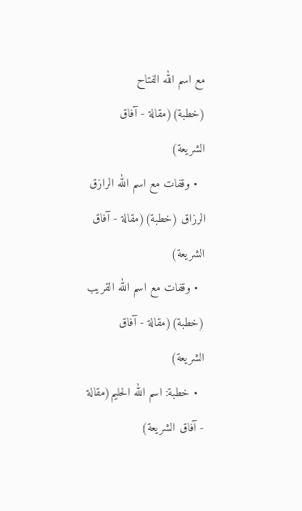مع اسم الله الفتاح (خطبة)(مقالة - آفاق الشريعة)
  • وقفات مع اسم الله الرازق الرزاق (خطبة)(مقالة - آفاق الشريعة)
  • وقفات مع اسم الله القريب (خطبة)(مقالة - آفاق الشريعة)
  • خطبة: اسم الله الحليم(مقالة - آفاق الشريعة)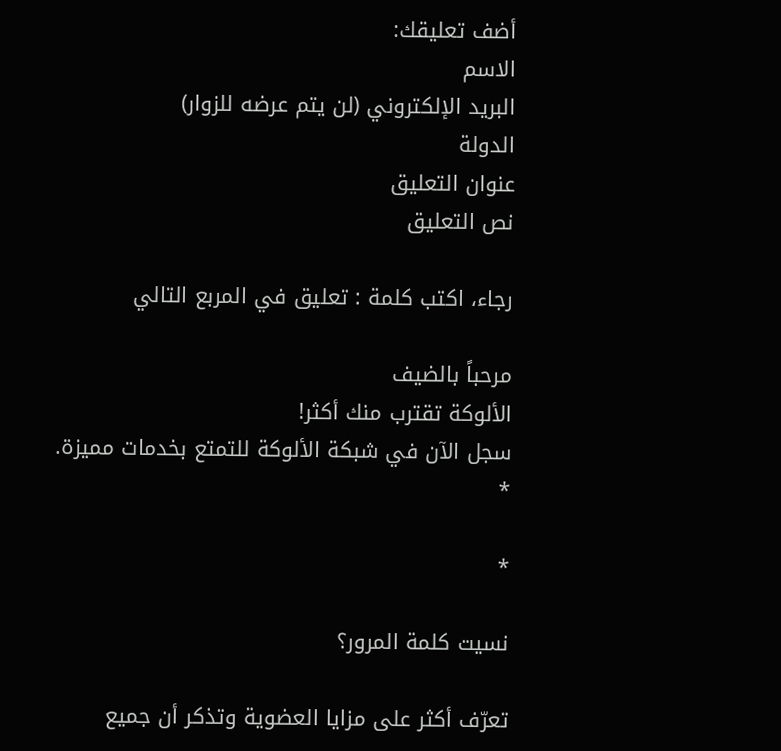أضف تعليقك:
الاسم
البريد الإلكتروني (لن يتم عرضه للزوار)
الدولة
عنوان التعليق
نص التعليق

رجاء، اكتب كلمة : تعليق في المربع التالي

مرحباً بالضيف
الألوكة تقترب منك أكثر!
سجل الآن في شبكة الألوكة للتمتع بخدمات مميزة.
*

*

نسيت كلمة المرور؟

تعرّف أكثر على مزايا العضوية وتذكر أن جميع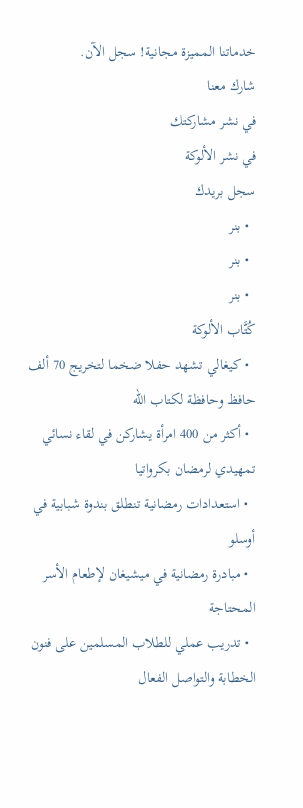خدماتنا المميزة مجانية! سجل الآن.
شارك معنا
في نشر مشاركتك
في نشر الألوكة
سجل بريدك
  • بنر
  • بنر
  • بنر
كُتَّاب الألوكة
  • كيغالي تشهد حفلا ضخما لتخريج 70 ألف حافظ وحافظة لكتاب الله
  • أكثر من 400 امرأة يشاركن في لقاء نسائي تمهيدي لرمضان بكرواتيا
  • استعدادات رمضانية تنطلق بندوة شبابية في أوسلو
  • مبادرة رمضانية في ميشيغان لإطعام الأسر المحتاجة
  • تدريب عملي للطلاب المسلمين على فنون الخطابة والتواصل الفعال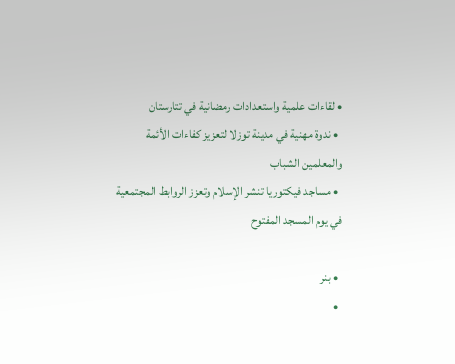• لقاءات علمية واستعدادات رمضانية في تتارستان
  • ندوة مهنية في مدينة توزلا لتعزيز كفاءات الأئمة والمعلمين الشباب
  • مساجد فيكتوريا تنشر الإسلام وتعزز الروابط المجتمعية في يوم المسجد المفتوح

  • بنر
  •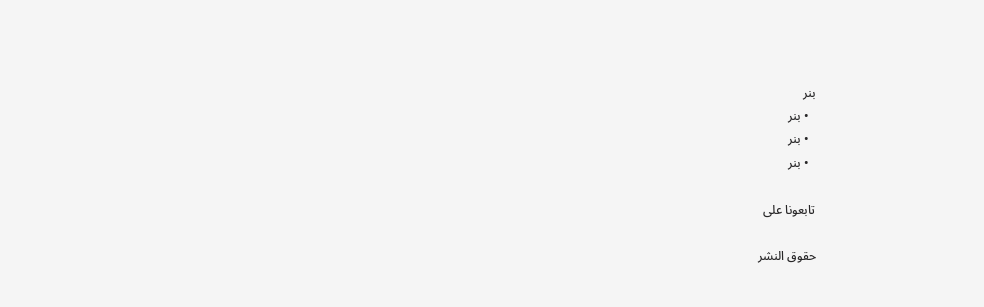بنر
  • بنر
  • بنر
  • بنر

تابعونا على

حقوق النشر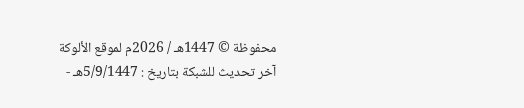محفوظة © 1447هـ / 2026م لموقع الألوكة
آخر تحديث للشبكة بتاريخ : 5/9/1447هـ -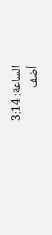الساعة: 3:14
أضف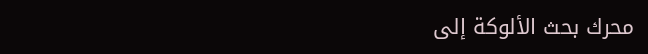محرك بحث الألوكة إلى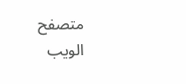متصفح الويب